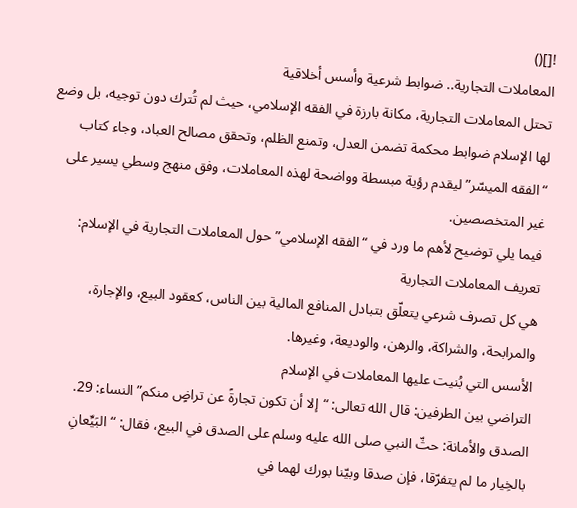![]()
المعاملات التجارية.. ضوابط شرعية وأسس أخلاقية
تحتل المعاملات التجارية، مكانة بارزة في الفقه الإسلامي، حيث لم تُترك دون توجيه، بل وضع لها الإسلام ضوابط محكمة تضمن العدل، وتمنع الظلم، وتحقق مصالح العباد، وجاء كتاب “الفقه الميسّر” ليقدم رؤية مبسطة وواضحة لهذه المعاملات، وفق منهج وسطي يسير على غير المتخصصين.
فيما يلي توضيح لأهم ما ورد في “الفقه الإسلامي” حول المعاملات التجارية في الإسلام:
تعريف المعاملات التجارية
هي كل تصرف شرعي يتعلّق بتبادل المنافع المالية بين الناس، كعقود البيع، والإجارة، والمرابحة، والشراكة، والرهن، والوديعة، وغيرها.
الأسس التي بُنيت عليها المعاملات في الإسلام
التراضي بين الطرفين: قال الله تعالى: “إلا أن تكون تجارةً عن تراضٍ منكم” النساء: 29.
الصدق والأمانة: حثّ النبي صلى الله عليه وسلم على الصدق في البيع، فقال: “البَيِّعانِ بالخِيار ما لم يتفرّقا، فإن صدقا وبيّنا بورك لهما في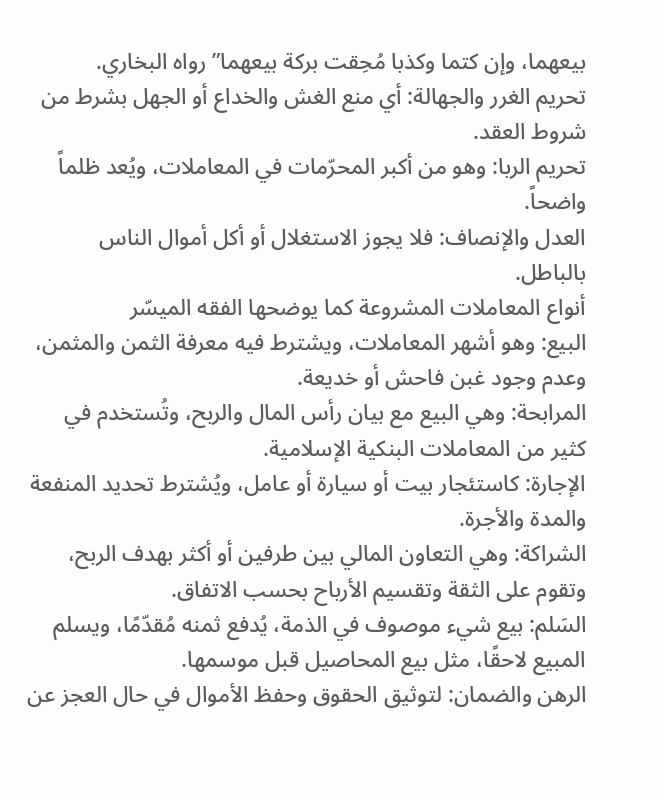بيعهما، وإن كتما وكذبا مُحِقت بركة بيعهما” رواه البخاري.
تحريم الغرر والجهالة: أي منع الغش والخداع أو الجهل بشرط من شروط العقد.
تحريم الربا: وهو من أكبر المحرّمات في المعاملات، ويُعد ظلماً واضحاً.
العدل والإنصاف: فلا يجوز الاستغلال أو أكل أموال الناس بالباطل.
أنواع المعاملات المشروعة كما يوضحها الفقه الميسّر
البيع: وهو أشهر المعاملات، ويشترط فيه معرفة الثمن والمثمن، وعدم وجود غبن فاحش أو خديعة.
المرابحة: وهي البيع مع بيان رأس المال والربح، وتُستخدم في كثير من المعاملات البنكية الإسلامية.
الإجارة: كاستئجار بيت أو سيارة أو عامل، ويُشترط تحديد المنفعة والمدة والأجرة.
الشراكة: وهي التعاون المالي بين طرفين أو أكثر بهدف الربح، وتقوم على الثقة وتقسيم الأرباح بحسب الاتفاق.
السَلم: بيع شيء موصوف في الذمة، يُدفع ثمنه مُقدّمًا، ويسلم المبيع لاحقًا، مثل بيع المحاصيل قبل موسمها.
الرهن والضمان: لتوثيق الحقوق وحفظ الأموال في حال العجز عن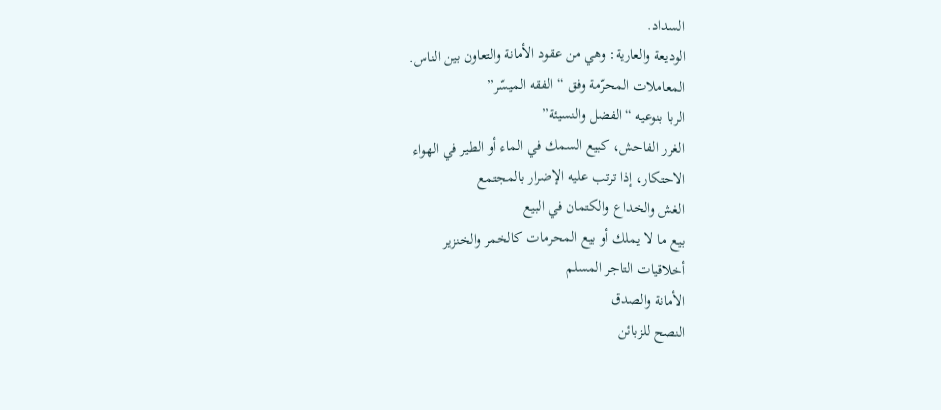السداد.
الوديعة والعارية: وهي من عقود الأمانة والتعاون بين الناس.
المعاملات المحرّمة وفق “الفقه الميسّر”
الربا بنوعيه “الفضل والنسيئة”
الغرر الفاحش، كبيع السمك في الماء أو الطير في الهواء
الاحتكار، إذا ترتب عليه الإضرار بالمجتمع
الغش والخداع والكتمان في البيع
بيع ما لا يملك أو بيع المحرمات كالخمر والخنزير
أخلاقيات التاجر المسلم
الأمانة والصدق
النصح للزبائن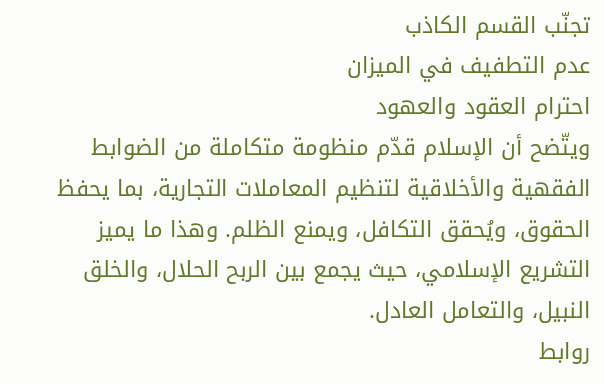تجنّب القسم الكاذب
عدم التطفيف في الميزان
احترام العقود والعهود
ويتّضح أن الإسلام قدّم منظومة متكاملة من الضوابط الفقهية والأخلاقية لتنظيم المعاملات التجارية، بما يحفظ الحقوق، ويُحقق التكافل، ويمنع الظلم. وهذا ما يميز التشريع الإسلامي، حيث يجمع بين الربح الحلال، والخلق النبيل، والتعامل العادل.
روابط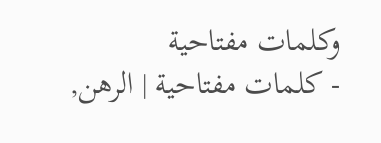وكلمات مفتاحية
- كلمات مفتاحية | الرهن,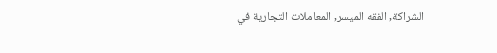الشراكة, الفقه الميسر, المعاملات التجارية في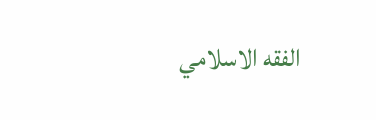الفقه الاسلامي